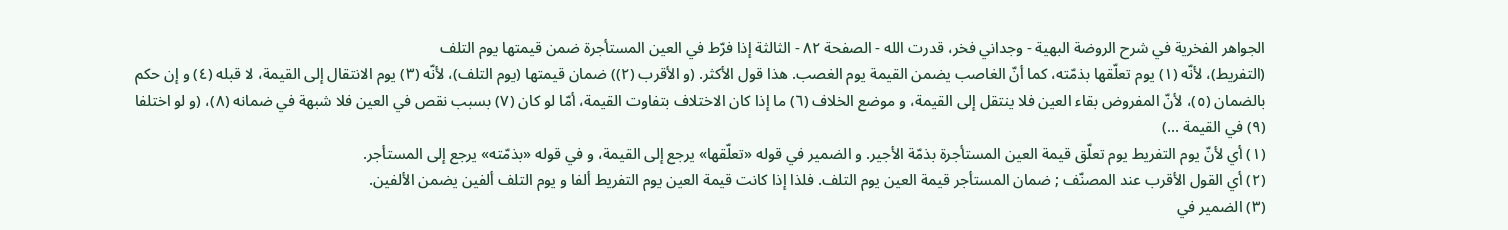الجواهر الفخرية في شرح الروضة البهية - وجداني فخر، قدرت الله - الصفحة ٨٢ - الثالثة إذا فرّط في العين المستأجرة ضمن قيمتها يوم التلف
(التفريط)، لأنّه (١) يوم تعلّقها بذمّته، كما أنّ الغاصب يضمن القيمة يوم الغصب. هذا قول الأكثر. (و الأقرب (٢)) ضمان قيمتها (يوم التلف)، لأنّه (٣) يوم الانتقال إلى القيمة، لا قبله (٤) و إن حكم بالضمان (٥)، لأنّ المفروض بقاء العين فلا ينتقل إلى القيمة، و موضع الخلاف (٦) ما إذا كان الاختلاف بتفاوت القيمة، أمّا لو كان (٧) بسبب نقص في العين فلا شبهة في ضمانه (٨)، (و لو اختلفا (٩) في القيمة ...)
(١) أي لأنّ يوم التفريط يوم تعلّق قيمة العين المستأجرة بذمّة الأجير. و الضمير في قوله «تعلّقها» يرجع إلى القيمة، و في قوله «بذمّته» يرجع إلى المستأجر.
(٢) أي القول الأقرب عند المصنّف ; ضمان المستأجر قيمة العين يوم التلف. فلذا إذا كانت قيمة العين يوم التفريط ألفا و يوم التلف ألفين يضمن الألفين.
(٣) الضمير في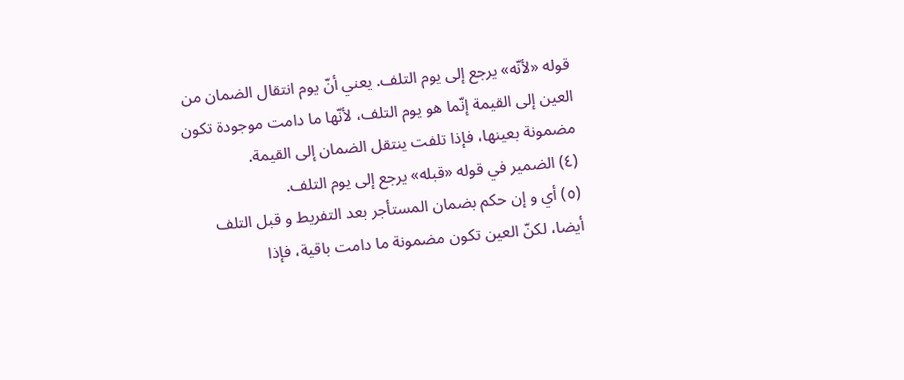قوله «لأنّه» يرجع إلى يوم التلف. يعني أنّ يوم انتقال الضمان من العين إلى القيمة إنّما هو يوم التلف، لأنّها ما دامت موجودة تكون مضمونة بعينها، فإذا تلفت ينتقل الضمان إلى القيمة.
(٤) الضمير في قوله «قبله» يرجع إلى يوم التلف.
(٥) أي و إن حكم بضمان المستأجر بعد التفريط و قبل التلف أيضا، لكنّ العين تكون مضمونة ما دامت باقية، فإذا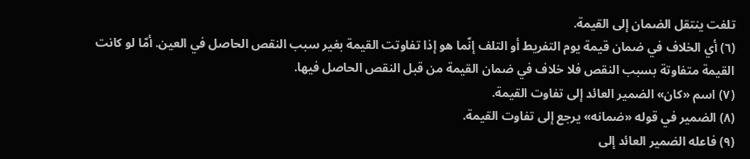تلفت ينتقل الضمان إلى القيمة.
(٦) أي الخلاف في ضمان قيمة يوم التفريط أو التلف إنّما هو إذا تفاوتت القيمة بغير سبب النقص الحاصل في العين. أمّا لو كانت القيمة متفاوتة بسبب النقص فلا خلاف في ضمان القيمة من قبل النقص الحاصل فيها.
(٧) اسم «كان» الضمير العائد إلى تفاوت القيمة.
(٨) الضمير في قوله «ضمانه» يرجع إلى تفاوت القيمة.
(٩) فاعله الضمير العائد إلى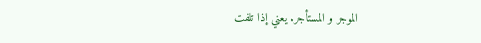الموجر و المستأجر. يعني إذا تلفت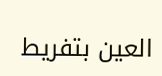العين بتفريط